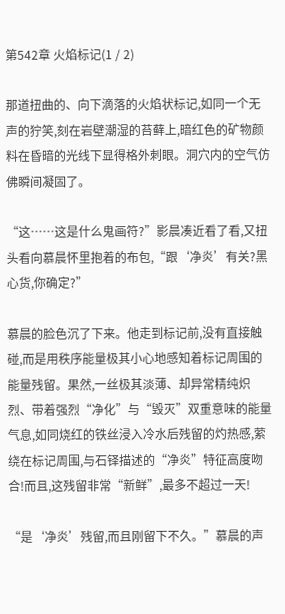第542章 火焰标记(1 / 2)

那道扭曲的、向下滴落的火焰状标记,如同一个无声的狞笑,刻在岩壁潮湿的苔藓上,暗红色的矿物颜料在昏暗的光线下显得格外刺眼。洞穴内的空气仿佛瞬间凝固了。

“这……这是什么鬼画符?”影晨凑近看了看,又扭头看向慕晨怀里抱着的布包,“跟‘净炎’有关?黑心货,你确定?”

慕晨的脸色沉了下来。他走到标记前,没有直接触碰,而是用秩序能量极其小心地感知着标记周围的能量残留。果然,一丝极其淡薄、却异常精纯炽烈、带着强烈“净化”与“毁灭”双重意味的能量气息,如同烧红的铁丝浸入冷水后残留的灼热感,萦绕在标记周围,与石铎描述的“净炎”特征高度吻合!而且,这残留非常“新鲜”,最多不超过一天!

“是‘净炎’残留,而且刚留下不久。”慕晨的声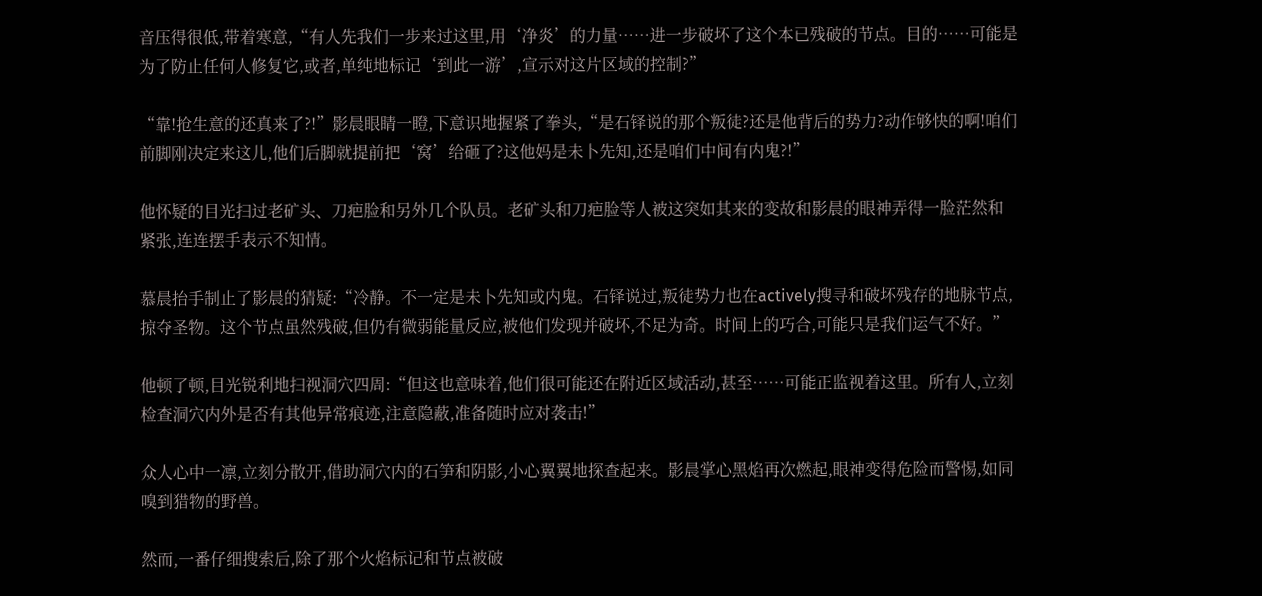音压得很低,带着寒意,“有人先我们一步来过这里,用‘净炎’的力量……进一步破坏了这个本已残破的节点。目的……可能是为了防止任何人修复它,或者,单纯地标记‘到此一游’,宣示对这片区域的控制?”

“靠!抢生意的还真来了?!”影晨眼睛一瞪,下意识地握紧了拳头,“是石铎说的那个叛徒?还是他背后的势力?动作够快的啊!咱们前脚刚决定来这儿,他们后脚就提前把‘窝’给砸了?这他妈是未卜先知,还是咱们中间有内鬼?!”

他怀疑的目光扫过老矿头、刀疤脸和另外几个队员。老矿头和刀疤脸等人被这突如其来的变故和影晨的眼神弄得一脸茫然和紧张,连连摆手表示不知情。

慕晨抬手制止了影晨的猜疑:“冷静。不一定是未卜先知或内鬼。石铎说过,叛徒势力也在actively搜寻和破坏残存的地脉节点,掠夺圣物。这个节点虽然残破,但仍有微弱能量反应,被他们发现并破坏,不足为奇。时间上的巧合,可能只是我们运气不好。”

他顿了顿,目光锐利地扫视洞穴四周:“但这也意味着,他们很可能还在附近区域活动,甚至……可能正监视着这里。所有人,立刻检查洞穴内外是否有其他异常痕迹,注意隐蔽,准备随时应对袭击!”

众人心中一凛,立刻分散开,借助洞穴内的石笋和阴影,小心翼翼地探查起来。影晨掌心黑焰再次燃起,眼神变得危险而警惕,如同嗅到猎物的野兽。

然而,一番仔细搜索后,除了那个火焰标记和节点被破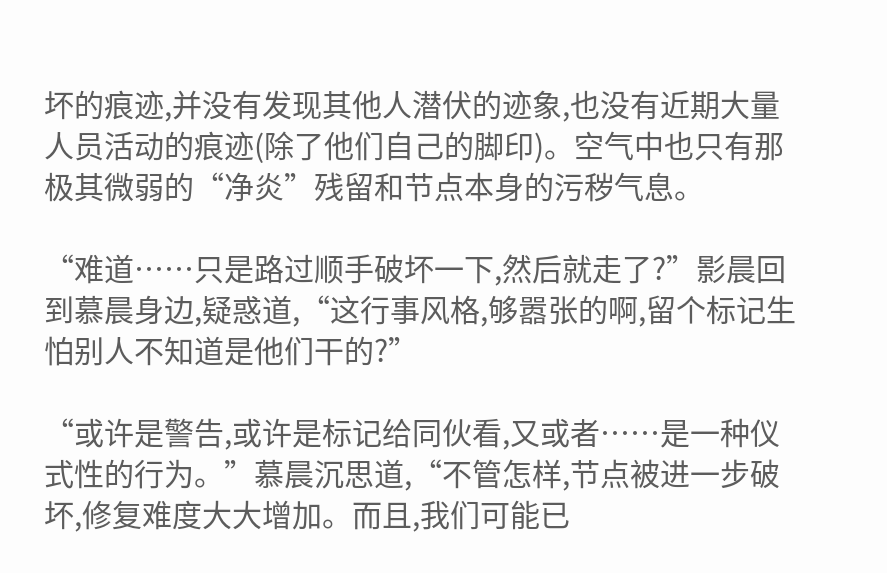坏的痕迹,并没有发现其他人潜伏的迹象,也没有近期大量人员活动的痕迹(除了他们自己的脚印)。空气中也只有那极其微弱的“净炎”残留和节点本身的污秽气息。

“难道……只是路过顺手破坏一下,然后就走了?”影晨回到慕晨身边,疑惑道,“这行事风格,够嚣张的啊,留个标记生怕别人不知道是他们干的?”

“或许是警告,或许是标记给同伙看,又或者……是一种仪式性的行为。”慕晨沉思道,“不管怎样,节点被进一步破坏,修复难度大大增加。而且,我们可能已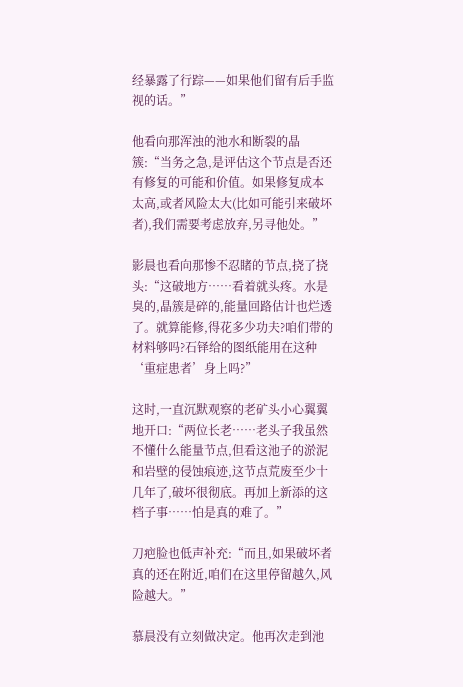经暴露了行踪——如果他们留有后手监视的话。”

他看向那浑浊的池水和断裂的晶簇:“当务之急,是评估这个节点是否还有修复的可能和价值。如果修复成本太高,或者风险太大(比如可能引来破坏者),我们需要考虑放弃,另寻他处。”

影晨也看向那惨不忍睹的节点,挠了挠头:“这破地方……看着就头疼。水是臭的,晶簇是碎的,能量回路估计也烂透了。就算能修,得花多少功夫?咱们带的材料够吗?石铎给的图纸能用在这种‘重症患者’身上吗?”

这时,一直沉默观察的老矿头小心翼翼地开口:“两位长老……老头子我虽然不懂什么能量节点,但看这池子的淤泥和岩壁的侵蚀痕迹,这节点荒废至少十几年了,破坏很彻底。再加上新添的这档子事……怕是真的难了。”

刀疤脸也低声补充:“而且,如果破坏者真的还在附近,咱们在这里停留越久,风险越大。”

慕晨没有立刻做决定。他再次走到池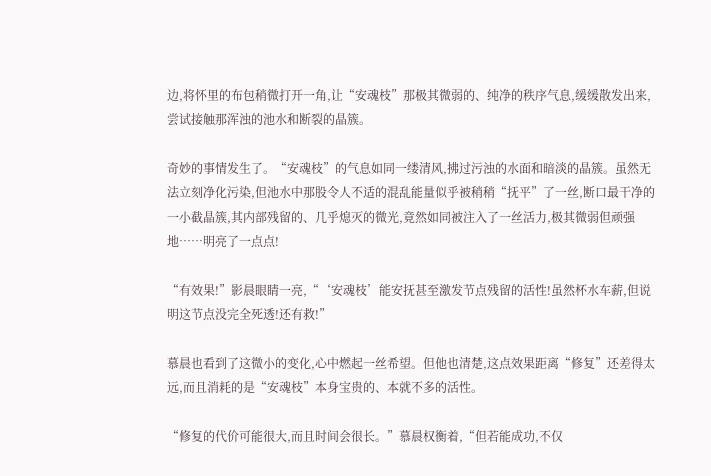边,将怀里的布包稍微打开一角,让“安魂枝”那极其微弱的、纯净的秩序气息,缓缓散发出来,尝试接触那浑浊的池水和断裂的晶簇。

奇妙的事情发生了。“安魂枝”的气息如同一缕清风,拂过污浊的水面和暗淡的晶簇。虽然无法立刻净化污染,但池水中那股令人不适的混乱能量似乎被稍稍“抚平”了一丝,断口最干净的一小截晶簇,其内部残留的、几乎熄灭的微光,竟然如同被注入了一丝活力,极其微弱但顽强地……明亮了一点点!

“有效果!”影晨眼睛一亮,“‘安魂枝’能安抚甚至激发节点残留的活性!虽然杯水车薪,但说明这节点没完全死透!还有救!”

慕晨也看到了这微小的变化,心中燃起一丝希望。但他也清楚,这点效果距离“修复”还差得太远,而且消耗的是“安魂枝”本身宝贵的、本就不多的活性。

“修复的代价可能很大,而且时间会很长。”慕晨权衡着,“但若能成功,不仅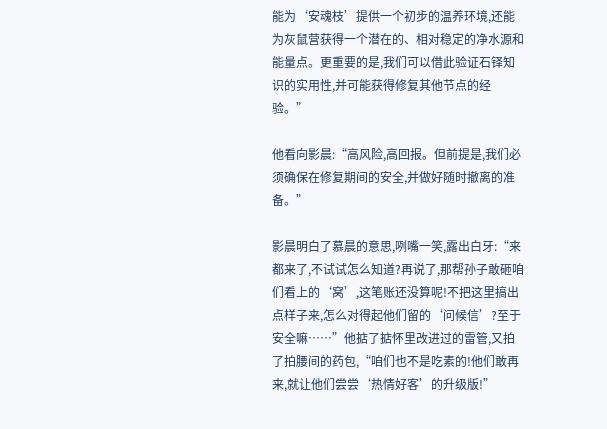能为‘安魂枝’提供一个初步的温养环境,还能为灰鼠营获得一个潜在的、相对稳定的净水源和能量点。更重要的是,我们可以借此验证石铎知识的实用性,并可能获得修复其他节点的经验。”

他看向影晨:“高风险,高回报。但前提是,我们必须确保在修复期间的安全,并做好随时撤离的准备。”

影晨明白了慕晨的意思,咧嘴一笑,露出白牙:“来都来了,不试试怎么知道?再说了,那帮孙子敢砸咱们看上的‘窝’,这笔账还没算呢!不把这里搞出点样子来,怎么对得起他们留的‘问候信’?至于安全嘛……”他掂了掂怀里改进过的雷管,又拍了拍腰间的药包,“咱们也不是吃素的!他们敢再来,就让他们尝尝‘热情好客’的升级版!”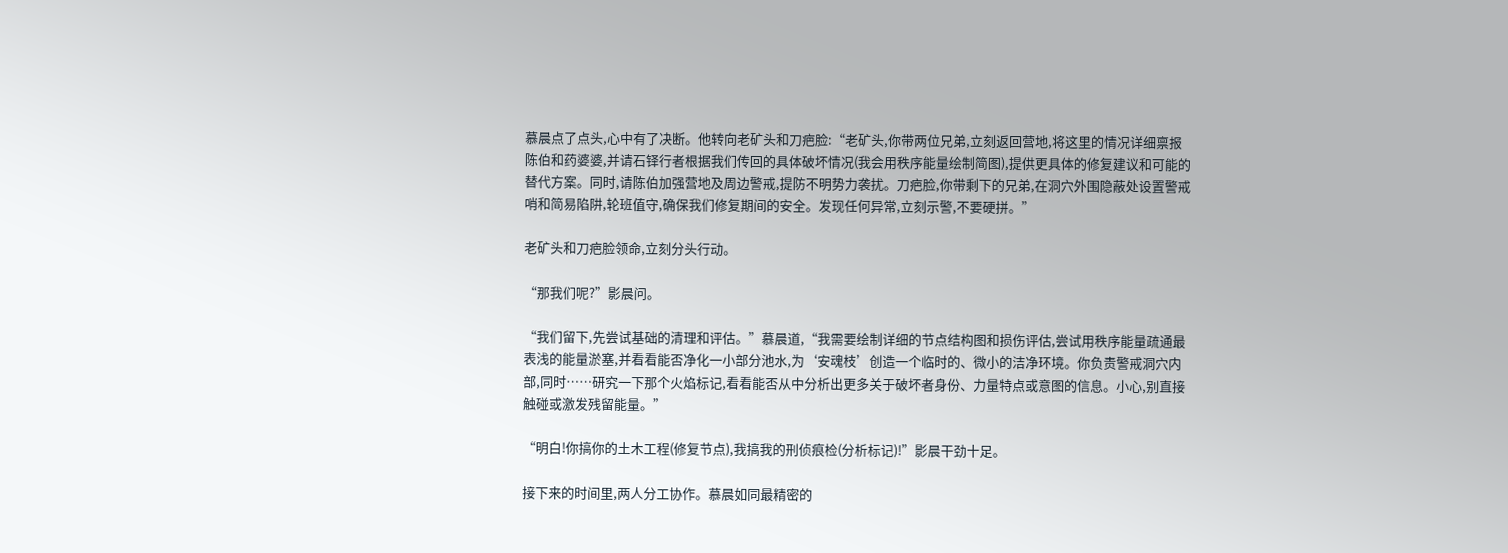慕晨点了点头,心中有了决断。他转向老矿头和刀疤脸:“老矿头,你带两位兄弟,立刻返回营地,将这里的情况详细禀报陈伯和药婆婆,并请石铎行者根据我们传回的具体破坏情况(我会用秩序能量绘制简图),提供更具体的修复建议和可能的替代方案。同时,请陈伯加强营地及周边警戒,提防不明势力袭扰。刀疤脸,你带剩下的兄弟,在洞穴外围隐蔽处设置警戒哨和简易陷阱,轮班值守,确保我们修复期间的安全。发现任何异常,立刻示警,不要硬拼。”

老矿头和刀疤脸领命,立刻分头行动。

“那我们呢?”影晨问。

“我们留下,先尝试基础的清理和评估。”慕晨道,“我需要绘制详细的节点结构图和损伤评估,尝试用秩序能量疏通最表浅的能量淤塞,并看看能否净化一小部分池水,为‘安魂枝’创造一个临时的、微小的洁净环境。你负责警戒洞穴内部,同时……研究一下那个火焰标记,看看能否从中分析出更多关于破坏者身份、力量特点或意图的信息。小心,别直接触碰或激发残留能量。”

“明白!你搞你的土木工程(修复节点),我搞我的刑侦痕检(分析标记)!”影晨干劲十足。

接下来的时间里,两人分工协作。慕晨如同最精密的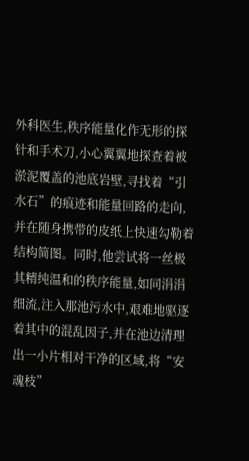外科医生,秩序能量化作无形的探针和手术刀,小心翼翼地探查着被淤泥覆盖的池底岩壁,寻找着“引水石”的痕迹和能量回路的走向,并在随身携带的皮纸上快速勾勒着结构简图。同时,他尝试将一丝极其精纯温和的秩序能量,如同涓涓细流,注入那池污水中,艰难地驱逐着其中的混乱因子,并在池边清理出一小片相对干净的区域,将“安魂枝”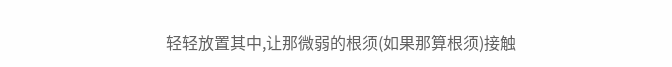轻轻放置其中,让那微弱的根须(如果那算根须)接触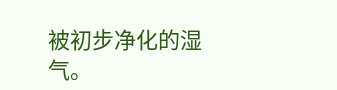被初步净化的湿气。